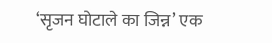‘सृजन घोटाले का जिन्न’ एक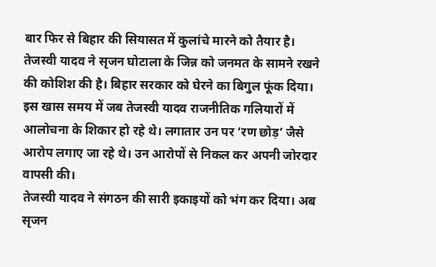बार फिर से बिहार की सियासत में कुलांचे मारने को तैयार है। तेजस्वी यादव ने सृजन घोटाला के जिन्न को जनमत के सामने रखने की कोशिश की है। बिहार सरकार को घेरने का बिगुल फूंक दिया। इस खास समय में जब तेजस्वी यादव राजनीतिक गलियारों में आलोचना के शिकार हो रहे थे। लगातार उन पर ‘रण छोड़’ जैसे आरोप लगाए जा रहे थे। उन आरोपों से निकल कर अपनी जोरदार वापसी की।
तेजस्वी यादव ने संगठन की सारी इकाइयों को भंग कर दिया। अब सृजन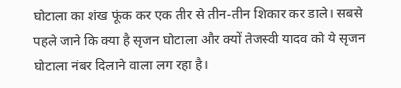घोटाला का शंख फूंक कर एक तीर से तीन-तीन शिकार कर डाले। सबसे पहले जाने कि क्या है सृजन घोटाला और क्यों तेजस्वी यादव को ये सृजन घोटाला नंबर दिलाने वाला लग रहा है।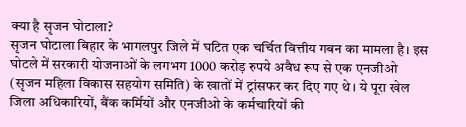क्या है सृजन घोटाला?
सृजन घोटाला बिहार के भागलपुर जिले में घटित एक चर्चित वित्तीय गबन का मामला है। इस घोटले में सरकारी योजनाओं के लगभग 1000 करोड़ रुपये अवैध रूप से एक एनजीओ (सृजन महिला विकास सहयोग समिति) के खातों में ट्रांसफर कर दिए गए थे। ये पूरा खेल जिला अधिकारियों, बैंक कर्मियों और एनजीओ के कर्मचारियों की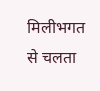मिलीभगत से चलता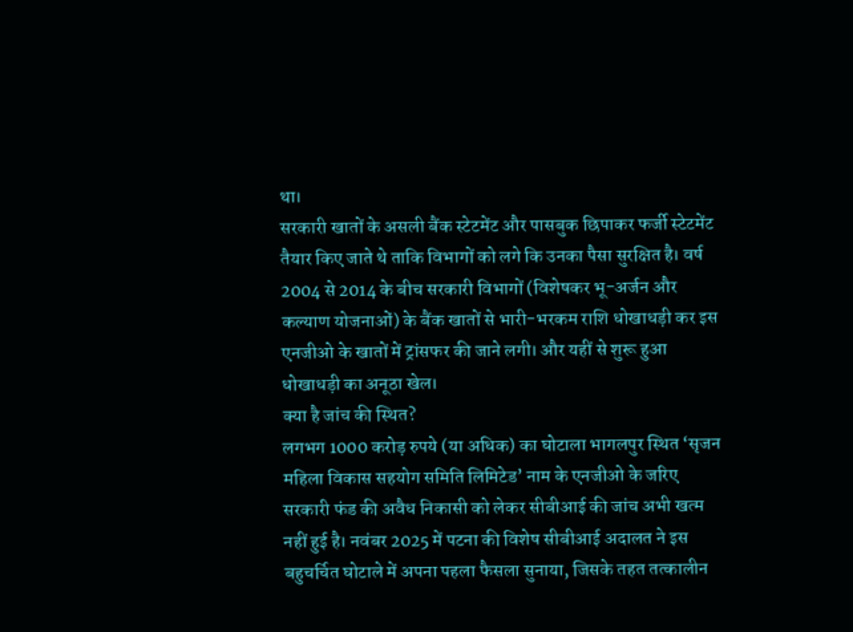था।
सरकारी खातों के असली बैंक स्टेटमेंट और पासबुक छिपाकर फर्जी स्टेटमेंट तैयार किए जाते थे ताकि विभागों को लगे कि उनका पैसा सुरक्षित है। वर्ष 2004 से 2014 के बीच सरकारी विभागों (विशेषकर भू-अर्जन और कल्याण योजनाओं) के बैंक खातों से भारी-भरकम राशि धोखाधड़ी कर इस एनजीओ के खातों में ट्रांसफर की जाने लगी। और यहीं से शुरू हुआ धोखाधड़ी का अनूठा खेल।
क्या है जांच की स्थित?
लगभग 1000 करोड़ रुपये (या अधिक) का घोटाला भागलपुर स्थित ‘सृजन महिला विकास सहयोग समिति लिमिटेड’ नाम के एनजीओ के जरिए सरकारी फंड की अवैध निकासी को लेकर सीबीआई की जांच अभी खत्म नहीं हुई है। नवंबर 2025 में पटना की विशेष सीबीआई अदालत ने इस बहुचर्चित घोटाले में अपना पहला फैसला सुनाया, जिसके तहत तत्कालीन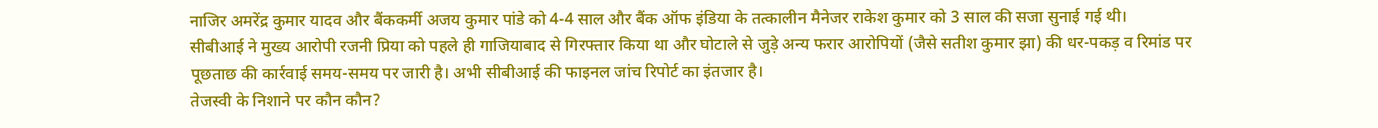नाजिर अमरेंद्र कुमार यादव और बैंककर्मी अजय कुमार पांडे को 4-4 साल और बैंक ऑफ इंडिया के तत्कालीन मैनेजर राकेश कुमार को 3 साल की सजा सुनाई गई थी।
सीबीआई ने मुख्य आरोपी रजनी प्रिया को पहले ही गाजियाबाद से गिरफ्तार किया था और घोटाले से जुड़े अन्य फरार आरोपियों (जैसे सतीश कुमार झा) की धर-पकड़ व रिमांड पर पूछताछ की कार्रवाई समय-समय पर जारी है। अभी सीबीआई की फाइनल जांच रिपोर्ट का इंतजार है।
तेजस्वी के निशाने पर कौन कौन?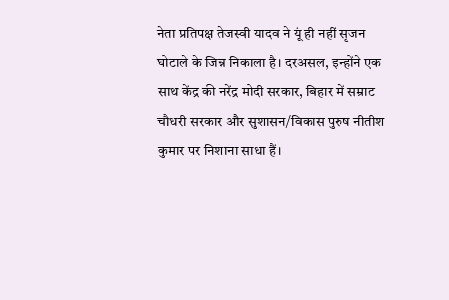नेता प्रतिपक्ष तेजस्वी यादव ने यूं ही नहीं सृजन घोटाले के जिन्न निकाला है। दरअसल, इन्होंने एक साथ केंद्र की नरेंद्र मोदी सरकार, बिहार में सम्राट चौधरी सरकार और सुशासन/विकास पुरुष नीतीश कुमार पर निशाना साधा हैं।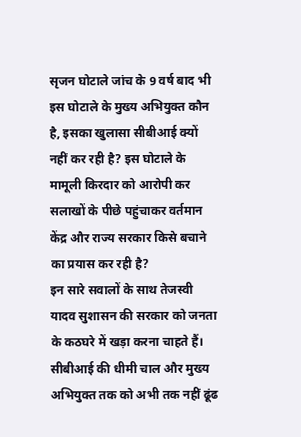सृजन घोटाले जांच के 9 वर्ष बाद भी इस घोटाले के मुख्य अभियुक्त कौन है, इसका खुलासा सीबीआई क्यों नहीं कर रही है? इस घोटाले के मामूली किरदार को आरोपी कर सलाखों के पीछे पहुंचाकर वर्तमान केंद्र और राज्य सरकार किसे बचाने का प्रयास कर रही है?
इन सारे सवालों के साथ तेजस्वी यादव सुशासन की सरकार को जनता के कठघरे में खड़ा करना चाहते हैं। सीबीआई की धीमी चाल और मुख्य अभियुक्त तक को अभी तक नहीं ढूंढ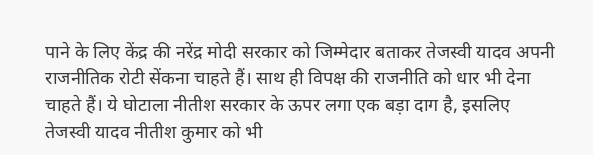पाने के लिए केंद्र की नरेंद्र मोदी सरकार को जिम्मेदार बताकर तेजस्वी यादव अपनी राजनीतिक रोटी सेंकना चाहते हैं। साथ ही विपक्ष की राजनीति को धार भी देना चाहते हैं। ये घोटाला नीतीश सरकार के ऊपर लगा एक बड़ा दाग है, इसलिए तेजस्वी यादव नीतीश कुमार को भी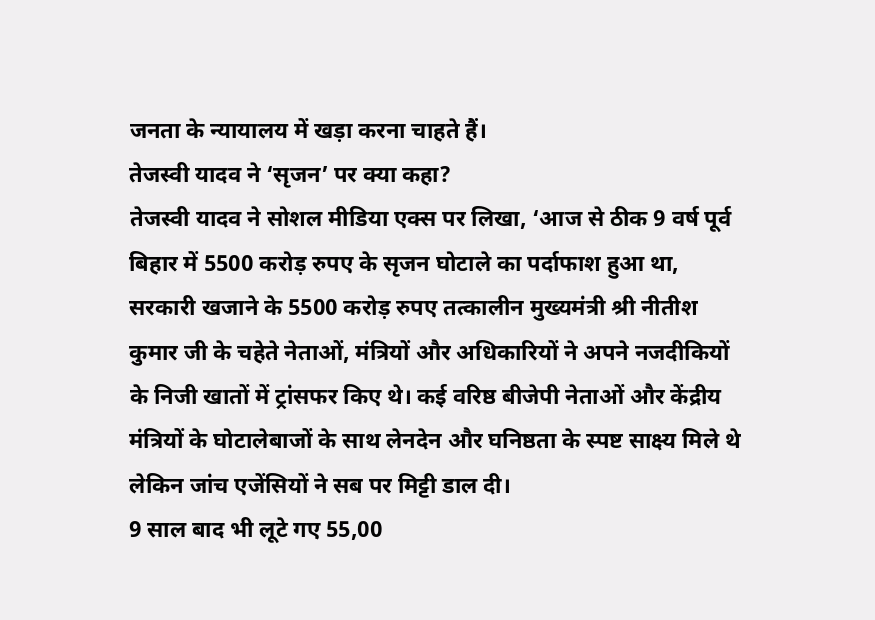जनता के न्यायालय में खड़ा करना चाहते हैं।
तेजस्वी यादव ने ‘सृजन’ पर क्या कहा?
तेजस्वी यादव ने सोशल मीडिया एक्स पर लिखा, ‘आज से ठीक 9 वर्ष पूर्व बिहार में 5500 करोड़ रुपए के सृजन घोटाले का पर्दाफाश हुआ था, सरकारी खजाने के 5500 करोड़ रुपए तत्कालीन मुख्यमंत्री श्री नीतीश कुमार जी के चहेते नेताओं, मंत्रियों और अधिकारियों ने अपने नजदीकियों के निजी खातों में ट्रांसफर किए थे। कई वरिष्ठ बीजेपी नेताओं और केंद्रीय मंत्रियों के घोटालेबाजों के साथ लेनदेन और घनिष्ठता के स्पष्ट साक्ष्य मिले थे लेकिन जांच एजेंसियों ने सब पर मिट्टी डाल दी।
9 साल बाद भी लूटे गए 55,00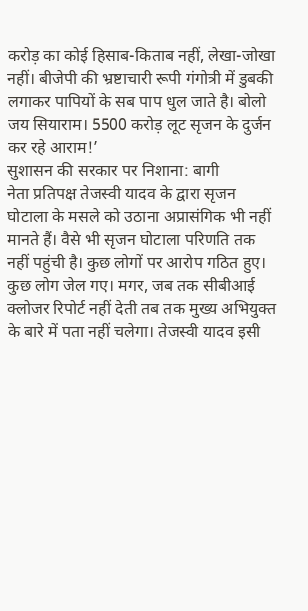करोड़ का कोई हिसाब-किताब नहीं, लेखा-जोखा नहीं। बीजेपी की भ्रष्टाचारी रूपी गंगोत्री में डुबकी लगाकर पापियों के सब पाप धुल जाते है। बोलो जय सियाराम। 5500 करोड़ लूट सृजन के दुर्जन कर रहे आराम!’
सुशासन की सरकार पर निशाना: बागी
नेता प्रतिपक्ष तेजस्वी यादव के द्वारा सृजन घोटाला के मसले को उठाना अप्रासंगिक भी नहीं मानते हैं। वैसे भी सृजन घोटाला परिणति तक नहीं पहुंची है। कुछ लोगों पर आरोप गठित हुए। कुछ लोग जेल गए। मगर, जब तक सीबीआई क्लोजर रिपोर्ट नहीं देती तब तक मुख्य अभियुक्त के बारे में पता नहीं चलेगा। तेजस्वी यादव इसी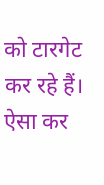को टारगेट कर रहे हैं। ऐसा कर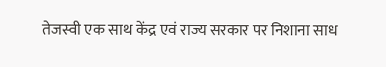तेजस्वी एक साथ केंद्र एवं राज्य सरकार पर निशाना साध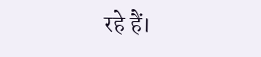रहे हैं।